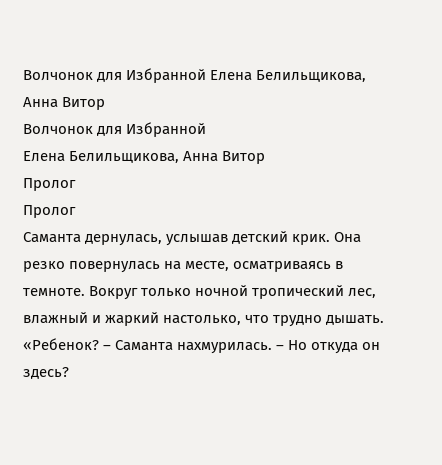Волчонок для Избранной Елена Белильщикова, Анна Витор
Волчонок для Избранной
Елена Белильщикова, Анна Витор
Пролог
Пролог
Саманта дернулась, услышав детский крик. Она резко повернулась на месте, осматриваясь в темноте. Вокруг только ночной тропический лес, влажный и жаркий настолько, что трудно дышать.
«Ребенок? – Саманта нахмурилась. – Но откуда он здесь?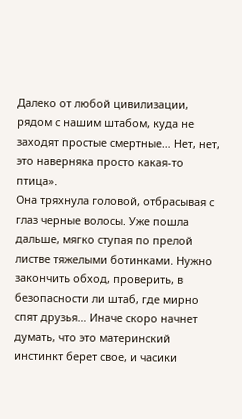Далеко от любой цивилизации, рядом с нашим штабом, куда не заходят простые смертные… Нет, нет, это наверняка просто какая-то птица».
Она тряхнула головой, отбрасывая с глаз черные волосы. Уже пошла дальше, мягко ступая по прелой листве тяжелыми ботинками. Нужно закончить обход, проверить, в безопасности ли штаб, где мирно спят друзья… Иначе скоро начнет думать, что это материнский инстинкт берет свое, и часики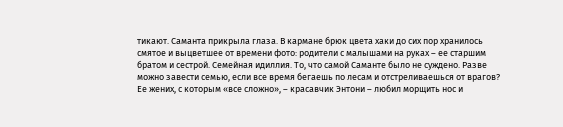тикают. Саманта прикрыла глаза. В кармане брюк цвета хаки до сих пор хранилось смятое и выцветшее от времени фото: родители с малышами на руках – ее старшим братом и сестрой. Семейная идиллия. То, что самой Саманте было не суждено. Разве можно завести семью, если все время бегаешь по лесам и отстреливаешься от врагов?
Ее жених, с которым «все сложно», – красавчик Энтони – любил морщить нос и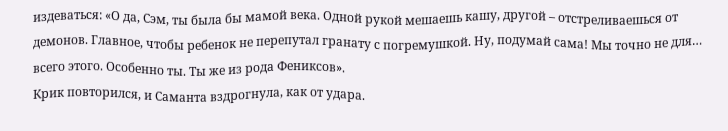издеваться: «О да, Сэм, ты была бы мамой века. Одной рукой мешаешь кашу, другой – отстреливаешься от демонов. Главное, чтобы ребенок не перепутал гранату с погремушкой. Ну, подумай сама! Мы точно не для… всего этого. Особенно ты. Ты же из рода Фениксов».
Крик повторился, и Саманта вздрогнула, как от удара.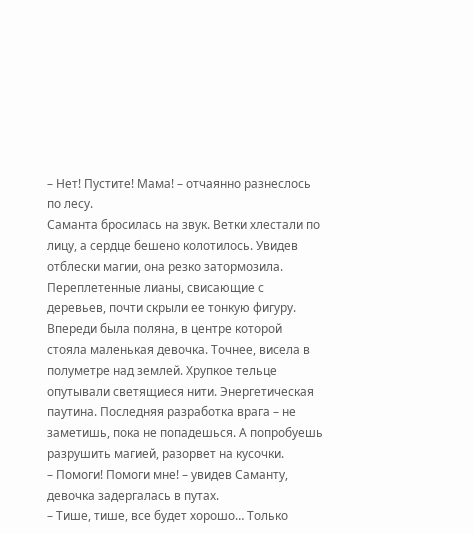– Нет! Пустите! Мама! – отчаянно разнеслось по лесу.
Саманта бросилась на звук. Ветки хлестали по лицу, а сердце бешено колотилось. Увидев отблески магии, она резко затормозила. Переплетенные лианы, свисающие с деревьев, почти скрыли ее тонкую фигуру.
Впереди была поляна, в центре которой стояла маленькая девочка. Точнее, висела в полуметре над землей. Хрупкое тельце опутывали светящиеся нити. Энергетическая паутина. Последняя разработка врага – не заметишь, пока не попадешься. А попробуешь разрушить магией, разорвет на кусочки.
– Помоги! Помоги мне! – увидев Саманту, девочка задергалась в путах.
– Тише, тише, все будет хорошо… Только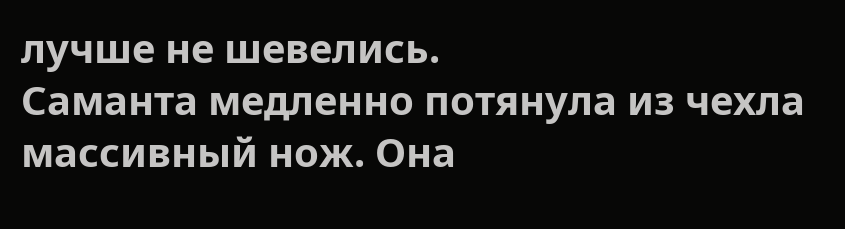лучше не шевелись.
Саманта медленно потянула из чехла массивный нож. Она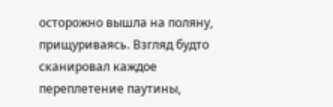осторожно вышла на поляну, прищуриваясь. Взгляд будто сканировал каждое переплетение паутины,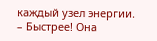каждый узел энергии.
– Быстрее! Она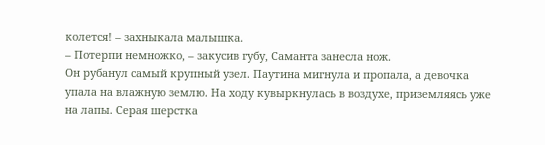колется! – захныкала малышка.
– Потерпи немножко, – закусив губу, Саманта занесла нож.
Он рубанул самый крупный узел. Паутина мигнула и пропала, а девочка упала на влажную землю. На ходу кувыркнулась в воздухе, приземляясь уже на лапы. Серая шерстка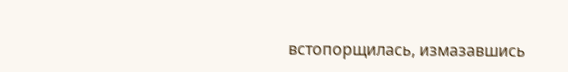встопорщилась, измазавшись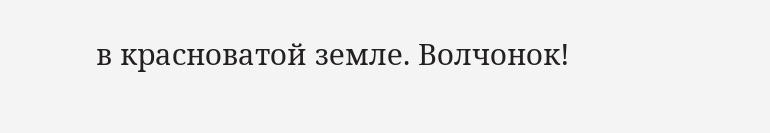в красноватой земле. Волчонок!